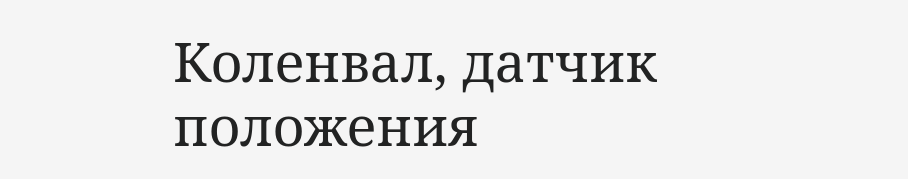Коленвал, датчик положения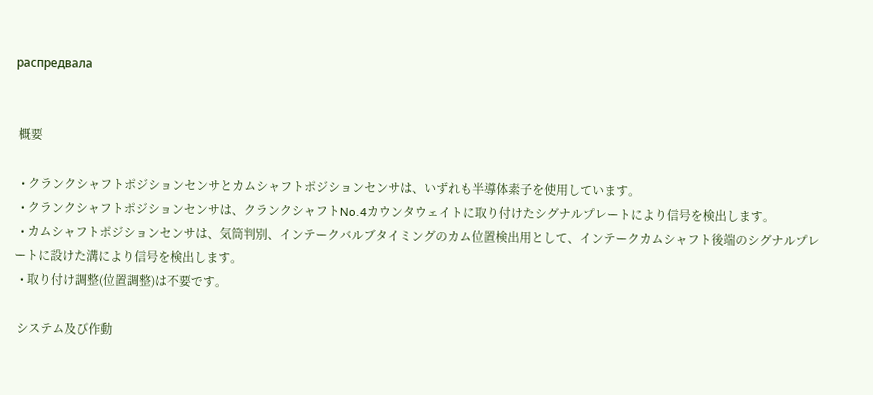распредвала


 概要

  • クランクシャフトポジションセンサとカムシャフトポジションセンサは、いずれも半導体素子を使用しています。
  • クランクシャフトポジションセンサは、クランクシャフトNo.4カウンタウェイトに取り付けたシグナルプレートにより信号を検出します。
  • カムシャフトポジションセンサは、気筒判別、インテークバルブタイミングのカム位置検出用として、インテークカムシャフト後端のシグナルプレートに設けた溝により信号を検出します。
  • 取り付け調整(位置調整)は不要です。

 システム及び作動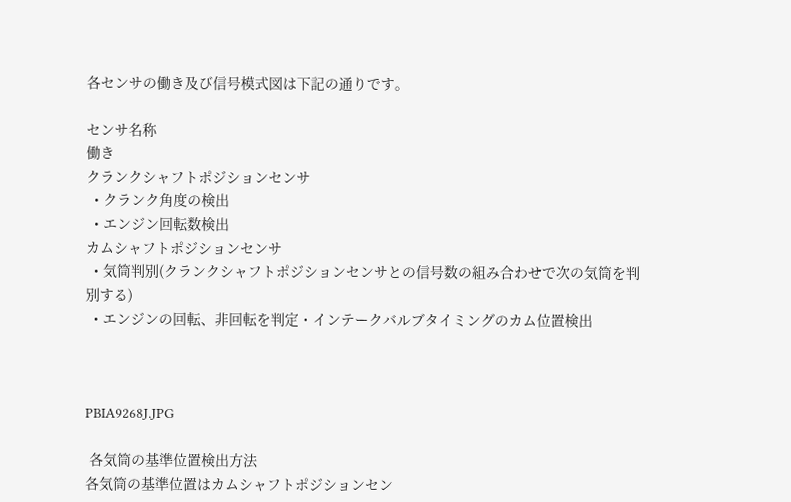各センサの働き及び信号模式図は下記の通りです。

センサ名称
働き
クランクシャフトポジションセンサ
  • クランク角度の検出
  • エンジン回転数検出
カムシャフトポジションセンサ
  • 気筒判別(クランクシャフトポジションセンサとの信号数の組み合わせで次の気筒を判別する)
  • エンジンの回転、非回転を判定・インテークバルブタイミングのカム位置検出



PBIA9268J.JPG

 各気筒の基準位置検出方法
各気筒の基準位置はカムシャフトポジションセン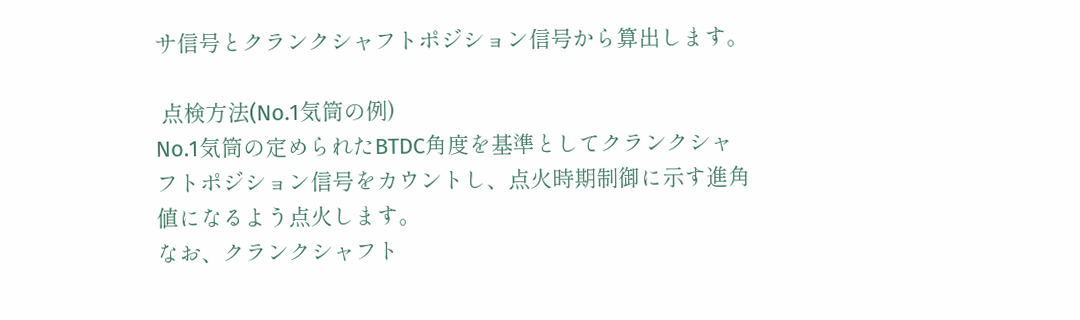サ信号とクランクシャフトポジション信号から算出します。

 点検方法(No.1気筒の例)
No.1気筒の定められたBTDC角度を基準としてクランクシャフトポジション信号をカウントし、点火時期制御に示す進角値になるよう点火します。
なお、クランクシャフト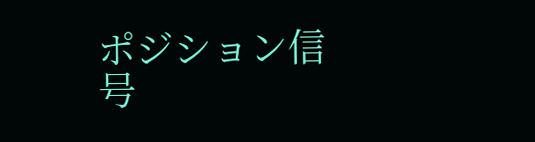ポジション信号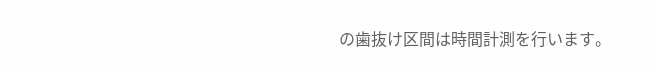の歯抜け区間は時間計測を行います。